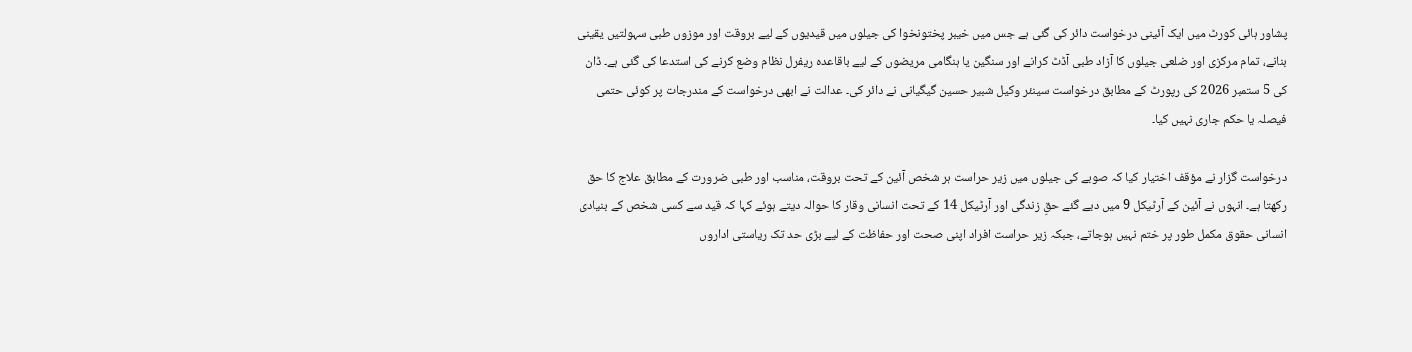پشاور ہائی کورٹ میں ایک آئینی درخواست دائر کی گئی ہے جس میں خیبر پختونخوا کی جیلوں میں قیدیوں کے لیے بروقت اور موزوں طبی سہولتیں یقینی بنانے، تمام مرکزی اور ضلعی جیلوں کا آزاد طبی آڈٹ کرانے اور سنگین یا ہنگامی مریضوں کے لیے باقاعدہ ریفرل نظام وضع کرنے کی استدعا کی گئی ہے۔ ڈان کی 5 ستمبر 2026 کی رپورٹ کے مطابق درخواست سینئر وکیل شبیر حسین گیگیانی نے دائر کی۔ عدالت نے ابھی درخواست کے مندرجات پر کوئی حتمی فیصلہ یا حکم جاری نہیں کیا۔

درخواست گزار نے مؤقف اختیار کیا کہ صوبے کی جیلوں میں زیر حراست ہر شخص آئین کے تحت بروقت، مناسب اور طبی ضرورت کے مطابق علاج کا حق رکھتا ہے۔ انہوں نے آئین کے آرٹیکل 9 میں دیے گئے حقِ زندگی اور آرٹیکل 14 کے تحت انسانی وقار کا حوالہ دیتے ہوئے کہا کہ قید سے کسی شخص کے بنیادی انسانی حقوق مکمل طور پر ختم نہیں ہوجاتے، جبکہ زیر حراست افراد اپنی صحت اور حفاظت کے لیے بڑی حد تک ریاستی اداروں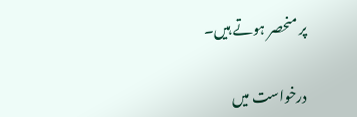پر منحصر ہوتے ہیں۔

درخواست میں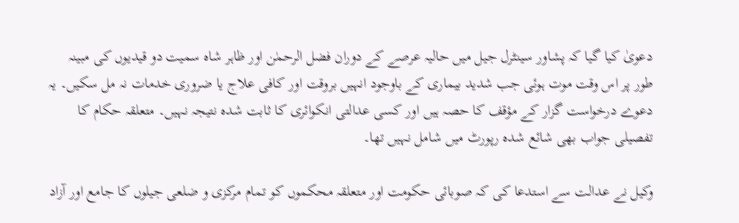دعویٰ کیا گیا کہ پشاور سینٹرل جیل میں حالیہ عرصے کے دوران فضل الرحمٰن اور ظاہر شاہ سمیت دو قیدیوں کی مبینہ طور پر اس وقت موت ہوئی جب شدید بیماری کے باوجود انہیں بروقت اور کافی علاج یا ضروری خدمات نہ مل سکیں۔ یہ دعوے درخواست گزار کے مؤقف کا حصہ ہیں اور کسی عدالتی انکوائری کا ثابت شدہ نتیجہ نہیں۔ متعلقہ حکام کا تفصیلی جواب بھی شائع شدہ رپورٹ میں شامل نہیں تھا۔

وکیل نے عدالت سے استدعا کی کہ صوبائی حکومت اور متعلقہ محکموں کو تمام مرکزی و ضلعی جیلوں کا جامع اور آزاد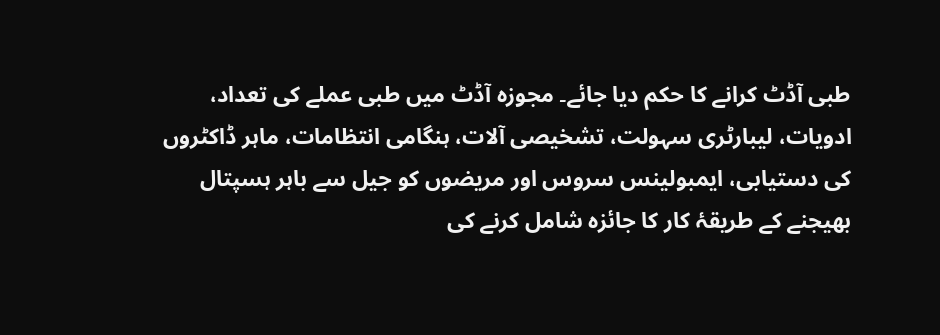طبی آڈٹ کرانے کا حکم دیا جائے۔ مجوزہ آڈٹ میں طبی عملے کی تعداد، ادویات، لیبارٹری سہولت، تشخیصی آلات، ہنگامی انتظامات، ماہر ڈاکٹروں کی دستیابی، ایمبولینس سروس اور مریضوں کو جیل سے باہر ہسپتال بھیجنے کے طریقۂ کار کا جائزہ شامل کرنے کی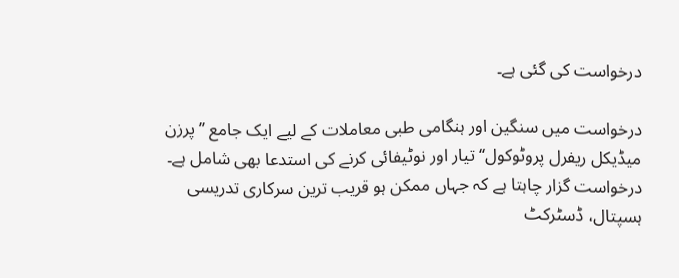درخواست کی گئی ہے۔

درخواست میں سنگین اور ہنگامی طبی معاملات کے لیے ایک جامع ’’پرزن میڈیکل ریفرل پروٹوکول‘‘ تیار اور نوٹیفائی کرنے کی استدعا بھی شامل ہے۔ درخواست گزار چاہتا ہے کہ جہاں ممکن ہو قریب ترین سرکاری تدریسی ہسپتال، ڈسٹرکٹ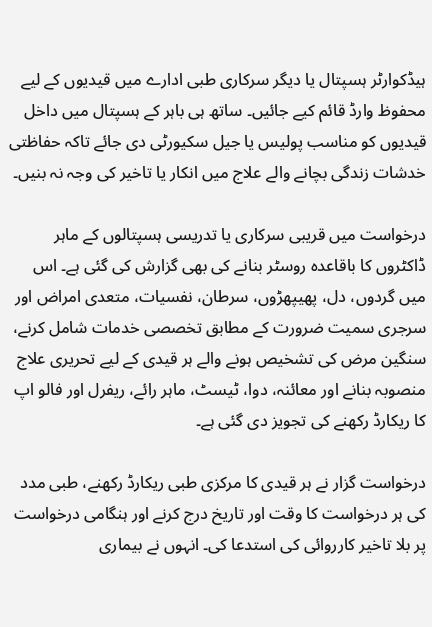ہیڈکوارٹر ہسپتال یا دیگر سرکاری طبی ادارے میں قیدیوں کے لیے محفوظ وارڈ قائم کیے جائیں۔ ساتھ ہی باہر کے ہسپتال میں داخل قیدیوں کو مناسب پولیس یا جیل سکیورٹی دی جائے تاکہ حفاظتی خدشات زندگی بچانے والے علاج میں انکار یا تاخیر کی وجہ نہ بنیں۔

درخواست میں قریبی سرکاری یا تدریسی ہسپتالوں کے ماہر ڈاکٹروں کا باقاعدہ روسٹر بنانے کی بھی گزارش کی گئی ہے۔ اس میں گردوں، دل، پھیپھڑوں، سرطان، نفسیات، متعدی امراض اور سرجری سمیت ضرورت کے مطابق تخصصی خدمات شامل کرنے، سنگین مرض کی تشخیص ہونے والے ہر قیدی کے لیے تحریری علاج منصوبہ بنانے اور معائنہ، دوا، ٹیسٹ، ماہر رائے، ریفرل اور فالو اپ کا ریکارڈ رکھنے کی تجویز دی گئی ہے۔

درخواست گزار نے ہر قیدی کا مرکزی طبی ریکارڈ رکھنے، طبی مدد کی ہر درخواست کا وقت اور تاریخ درج کرنے اور ہنگامی درخواست پر بلا تاخیر کارروائی کی استدعا کی۔ انہوں نے بیماری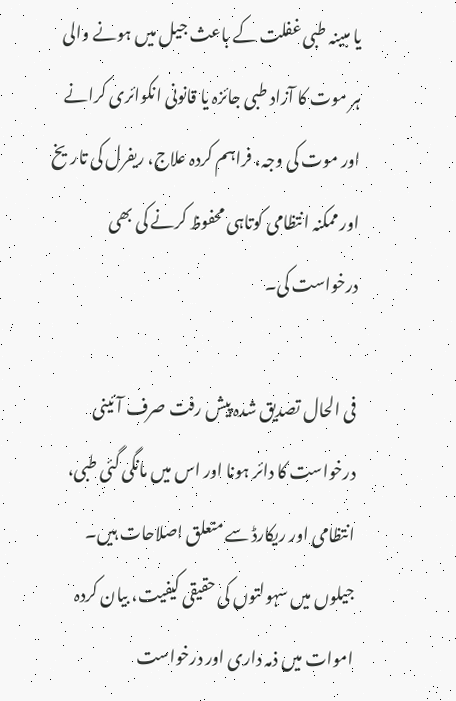یا مبینہ طبی غفلت کے باعث جیل میں ہونے والی ہر موت کا آزاد طبی جائزہ یا قانونی انکوائری کرانے اور موت کی وجہ، فراہم کردہ علاج، ریفرل کی تاریخ اور ممکنہ انتظامی کوتاہی محفوظ کرنے کی بھی درخواست کی۔

فی الحال تصدیق شدہ پیش رفت صرف آئینی درخواست کا دائر ہونا اور اس میں مانگی گئی طبی، انتظامی اور ریکارڈ سے متعلق اصلاحات ہیں۔ جیلوں میں سہولتوں کی حقیقی کیفیت، بیان کردہ اموات میں ذمہ داری اور درخواست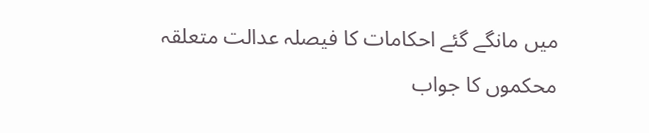میں مانگے گئے احکامات کا فیصلہ عدالت متعلقہ محکموں کا جواب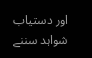اور دستیاب شواہد سننے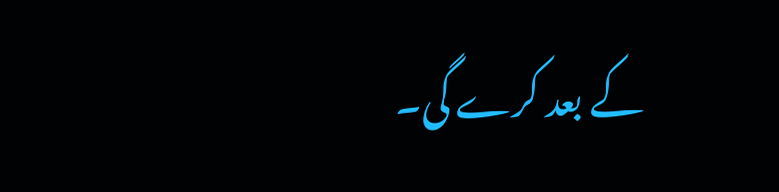کے بعد کرے گی۔